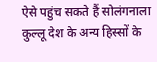ऐसे पहुंच सकते हैं सोलंगनाला
कुल्लू देश के अन्य हिस्सों के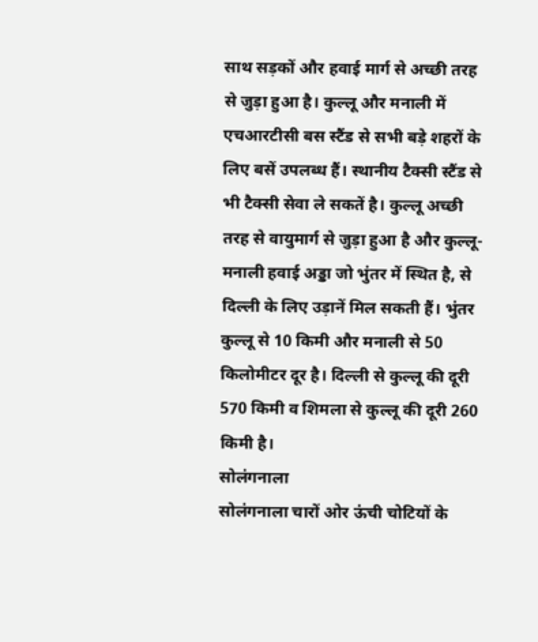साथ सड़कों और हवाई मार्ग से अच्छी तरह से जुड़ा हुआ है। कुल्लू और मनाली में एचआरटीसी बस स्टैंड से सभी बड़े शहरों के लिए बसें उपलब्ध हैं। स्थानीय टैक्सी स्टैंड से भी टैक्सी सेवा ले सकतें है। कुल्लू अच्छी तरह से वायुमार्ग से जुड़ा हुआ है और कुल्लू-मनाली हवाई अड्डा जो भुंतर में स्थित है, से दिल्ली के लिए उड़ानें मिल सकती हैं। भुंतर कुल्लू से 10 किमी और मनाली से 50 किलोमीटर दूर है। दिल्ली से कुल्लू की दूरी 570 किमी व शिमला से कुल्लू की दूरी 260 किमी है।
सोलंगनाला
सोलंगनाला चारों ओर ऊंची चोटियों के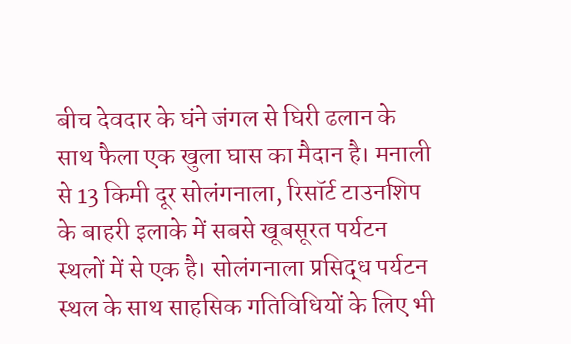बीच देवदार के घंने जंगल से घिरी ढलान के साथ फैला एक खुला घास का मैदान है। मनाली से 13 किमी दूर सोलंगनाला, रिसॉर्ट टाउनशिप के बाहरी इलाके में सबसे खूबसूरत पर्यटन स्थलों में से एक है। सोलंगनाला प्रसिद्ध पर्यटन स्थल के साथ साहसिक गतिविधियों के लिए भी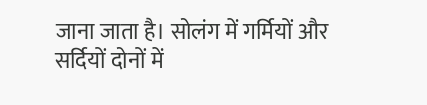जाना जाता है। सोलंग में गर्मियों और सर्दियों दोनों में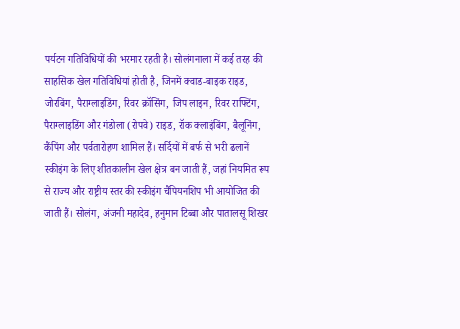पर्यटन गतिविधियों की भरमार रहती है। सोलंगनाला में कई तरह की साहसिक खेल गतिविधियां होती है, जिनमें क्वाड-बाइक राइड, जोरबिंग, पैराग्लाइडिंग, रिवर क्रॉसिंग, जिप लाइन, रिवर राफ्टिंग, पैराग्लाइडिंग और गंडोला (रोपवे) राइड, रॉक क्लाइंबिंग, बैलूनिंग, कैंपिंग और पर्वतारोहण शामिल हैं। सर्दियों में बर्फ से भरी ढलानें स्कीइंग के लिए शीतकालीन खेल क्षेत्र बन जाती हैं, जहां नियमित रूप से राज्य और राष्ट्रीय स्तर की स्कीइंग चैंपियनशिप भी आयोजित की जाती हैं। सोलंग, अंजनी महादेव, हनुमान टिब्बा और पातालसू शिखर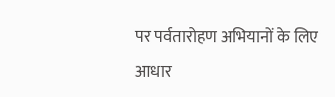पर पर्वतारोहण अभियानों के लिए आधार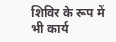शिविर के रूप में भी कार्य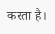करता है।